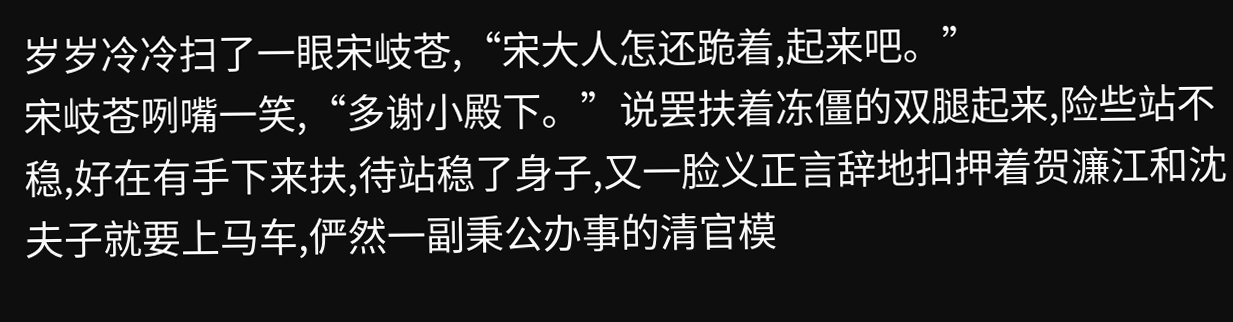岁岁冷冷扫了一眼宋岐苍,“宋大人怎还跪着,起来吧。”
宋岐苍咧嘴一笑,“多谢小殿下。”说罢扶着冻僵的双腿起来,险些站不稳,好在有手下来扶,待站稳了身子,又一脸义正言辞地扣押着贺濂江和沈夫子就要上马车,俨然一副秉公办事的清官模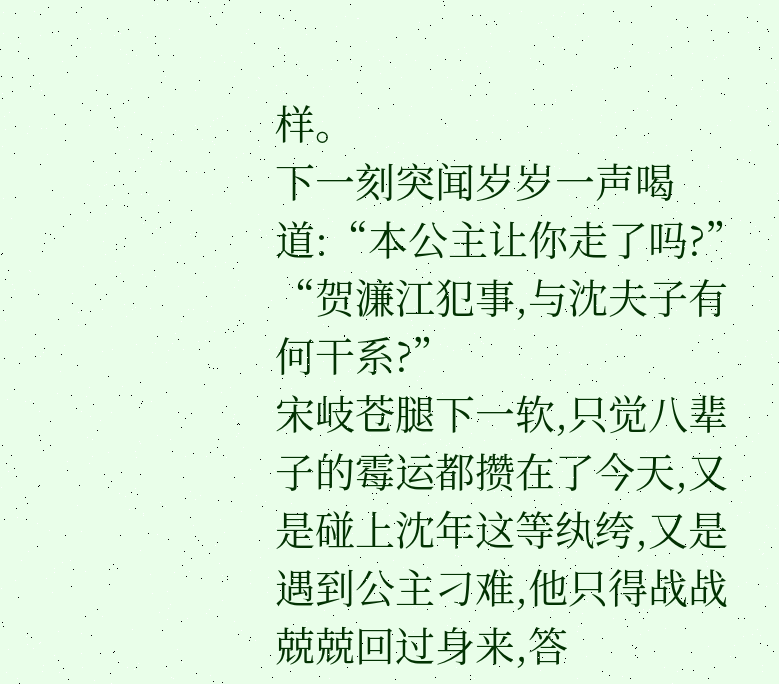样。
下一刻突闻岁岁一声喝道:“本公主让你走了吗?”
“贺濂江犯事,与沈夫子有何干系?”
宋岐苍腿下一软,只觉八辈子的霉运都攒在了今天,又是碰上沈年这等纨绔,又是遇到公主刁难,他只得战战兢兢回过身来,答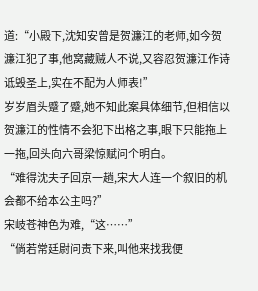道:“小殿下,沈知安曾是贺濂江的老师,如今贺濂江犯了事,他窝藏贼人不说,又容忍贺濂江作诗诋毁圣上,实在不配为人师表!”
岁岁眉头蹙了蹙,她不知此案具体细节,但相信以贺濂江的性情不会犯下出格之事,眼下只能拖上一拖,回头向六哥梁惊赋问个明白。
“难得沈夫子回京一趟,宋大人连一个叙旧的机会都不给本公主吗?”
宋岐苍神色为难,“这……”
“倘若常廷尉问责下来,叫他来找我便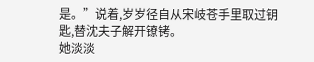是。”说着,岁岁径自从宋岐苍手里取过钥匙,替沈夫子解开镣铐。
她淡淡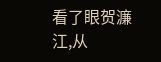看了眼贺濂江,从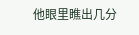他眼里瞧出几分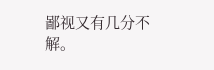鄙视又有几分不解。